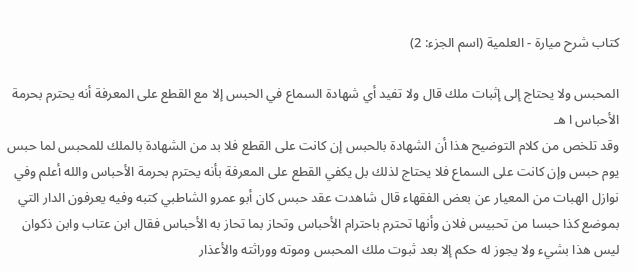كتاب شرح ميارة - العلمية (اسم الجزء: 2)

المحبس ولا يحتاج إلى إثبات ملك قال ولا تفيد أي شهادة السماع في الحبس إلا مع القطع على المعرفة أنه يحترم بحرمة الأحباس ا هـ
وقد تلخص من كلام التوضيح هذا أن الشهادة بالحبس إن كانت على القطع فلا بد من الشهادة بالملك للمحبس لما حبس يوم حبس وإن كانت على السماع فلا يحتاج لذلك بل يكفي القطع على المعرفة بأنه يحترم بحرمة الأحباس والله أعلم وفي نوازل الهبات من المعيار عن بعض الفقهاء قال شاهدت عقد حبس كان أبو عمرو الشاطبي كتبه وفيه يعرفون الدار التي بموضع كذا حبسا من تحبيس فلان وأنها تحترم باحترام الأحباس وتحاز بما تحاز به الأحباس فقال ابن عتاب وابن ذكوان ليس هذا بشيء ولا يجوز له حكم إلا بعد ثبوت ملك المحبس وموته ووراثته والأعذار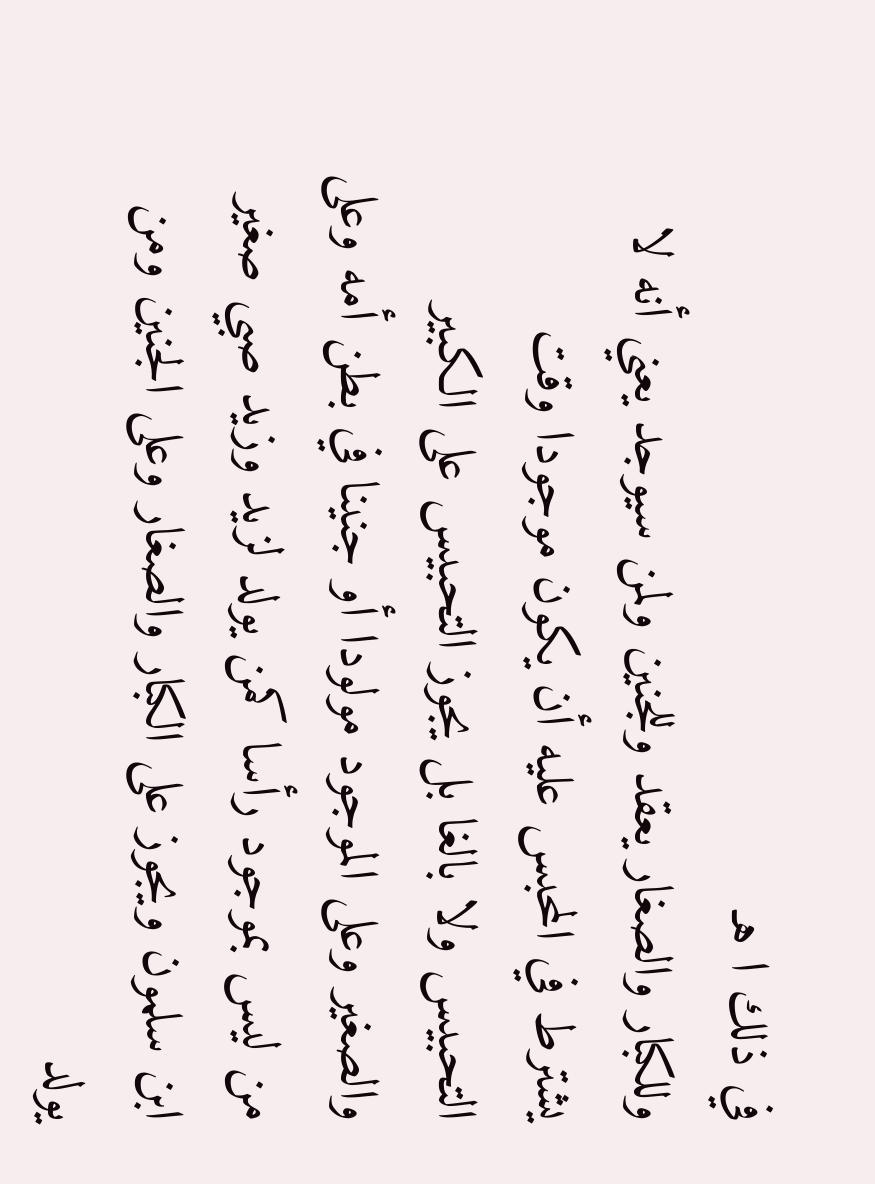في ذلك ا هـ
وللكبار والصغار يعقد وللجنين ولمن سيوجد يعني أنه لا يشترط في المحبس عليه أن يكون موجودا وقت التحبيس ولا بالغا بل يجوز التحبيس على الكبير والصغير وعلى الموجود مولودا أو جنينا في بطن أمه وعلى من ليس بموجود رأسا كمن يولد لزيد وزيد صبي صغير ابن سلمون ويجوز على الكبار والصغار وعلى الجنين ومن يولد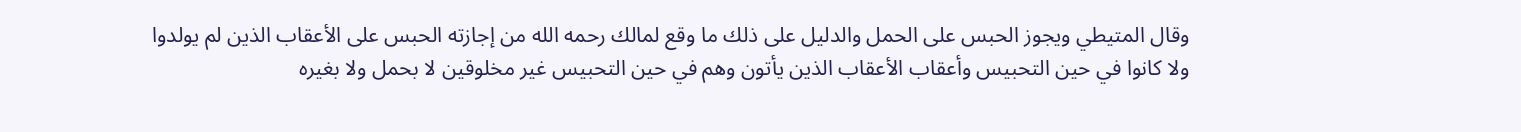وقال المتيطي ويجوز الحبس على الحمل والدليل على ذلك ما وقع لمالك رحمه الله من إجازته الحبس على الأعقاب الذين لم يولدوا ولا كانوا في حين التحبيس وأعقاب الأعقاب الذين يأتون وهم في حين التحبيس غير مخلوقين لا بحمل ولا بغيره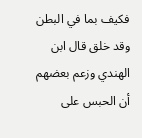فكيف بما في البطن وقد خلق قال ابن الهندي وزعم بعضهم أن الحبس على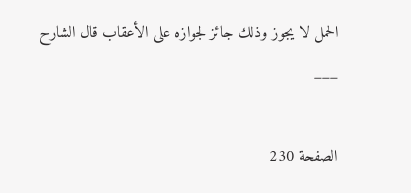الحمل لا يجوز وذلك جائز لجوازه على الأعقاب قال الشارح
___

الصفحة 230